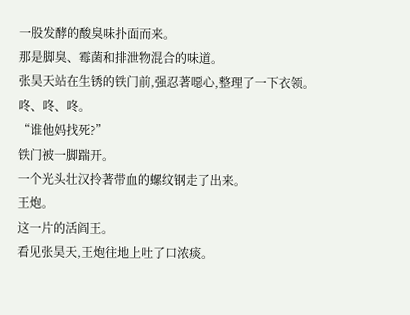一股发酵的酸臭味扑面而来。
那是脚臭、霉菌和排泄物混合的味道。
张昊天站在生锈的铁门前,强忍著噁心,整理了一下衣领。
咚、咚、咚。
“谁他妈找死?”
铁门被一脚踹开。
一个光头壮汉拎著带血的螺纹钢走了出来。
王炮。
这一片的活阎王。
看见张昊天,王炮往地上吐了口浓痰。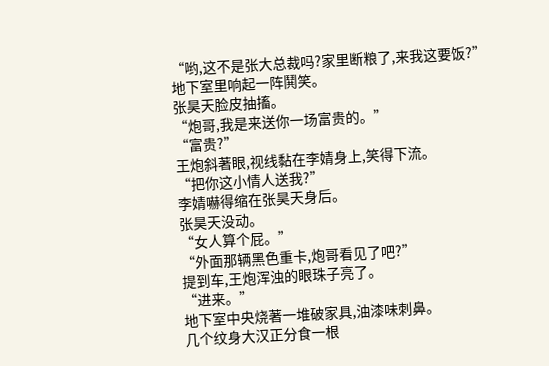“哟,这不是张大总裁吗?家里断粮了,来我这要饭?”
地下室里响起一阵鬨笑。
张昊天脸皮抽搐。
“炮哥,我是来送你一场富贵的。”
“富贵?”
王炮斜著眼,视线黏在李婧身上,笑得下流。
“把你这小情人送我?”
李婧嚇得缩在张昊天身后。
张昊天没动。
“女人算个屁。”
“外面那辆黑色重卡,炮哥看见了吧?”
提到车,王炮浑浊的眼珠子亮了。
“进来。”
地下室中央烧著一堆破家具,油漆味刺鼻。
几个纹身大汉正分食一根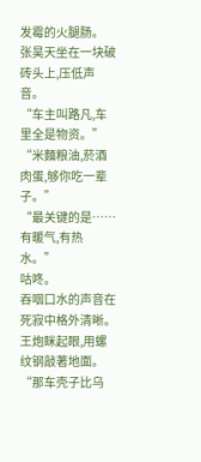发霉的火腿肠。
张昊天坐在一块破砖头上,压低声音。
“车主叫路凡,车里全是物资。”
“米麵粮油,菸酒肉蛋,够你吃一辈子。”
“最关键的是……有暖气,有热水。”
咕咚。
吞咽口水的声音在死寂中格外清晰。
王炮眯起眼,用螺纹钢敲著地面。
“那车壳子比乌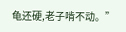龟还硬,老子啃不动。”